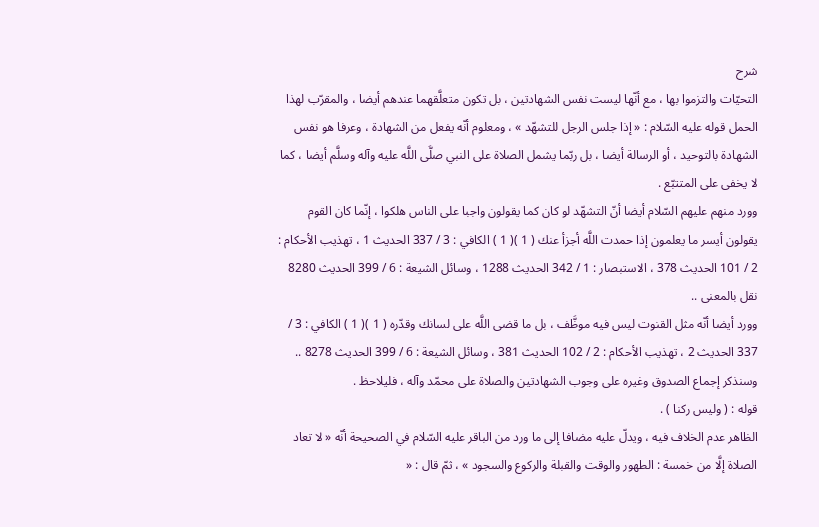شرح
التحيّات والتزموا بها ، مع أنّها ليست نفس الشهادتين ، بل تكون متعلَّقهما عندهم أيضا ، والمقرّب لهذا الحمل قوله عليه السّلام : « إذا جلس الرجل للتشهّد » ، ومعلوم أنّه يفعل من الشهادة ، وعرفا هو نفس الشهادة بالتوحيد ، أو الرسالة أيضا ، بل ربّما يشمل الصلاة على النبي صلَّى اللَّه عليه وآله وسلَّم أيضا ، كما لا يخفى على المتتبّع .
وورد منهم عليهم السّلام أيضا أنّ التشهّد لو كان كما يقولون واجبا على الناس هلكوا ، إنّما كان القوم يقولون أيسر ما يعلمون إذا حمدت اللَّه أجزأ عنك ( 1 )( 1 ) الكافي : 3 / 337 الحديث 1 ، تهذيب الأحكام : 2 / 101 الحديث 378 ، الاستبصار : 1 / 342 الحديث 1288 ، وسائل الشيعة : 6 / 399 الحديث 8280 نقل بالمعنى ..
وورد أيضا أنّه مثل القنوت ليس فيه موظَّف ، بل ما قضى اللَّه على لسانك وقدّره ( 1 )( 1 ) الكافي : 3 / 337 الحديث 2 ، تهذيب الأحكام : 2 / 102 الحديث 381 ، وسائل الشيعة : 6 / 399 الحديث 8278 ..
وسنذكر إجماع الصدوق وغيره على وجوب الشهادتين والصلاة على محمّد وآله ، فليلاحظ .
قوله : ( وليس ركنا ) .
الظاهر عدم الخلاف فيه ، ويدلّ عليه مضافا إلى ما ورد من الباقر عليه السّلام في الصحيحة أنّه « لا تعاد الصلاة إلَّا من خمسة : الطهور والوقت والقبلة والركوع والسجود » ، ثمّ قال : «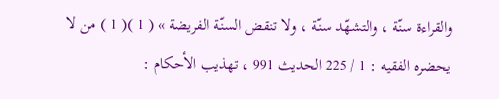والقراءة سنّة ، والتشهّد سنّة ، ولا تنقض السنّة الفريضة » ( 1 )( 1 ) من لا يحضره الفقيه : 1 / 225 الحديث 991 ، تهذيب الأحكام :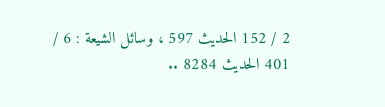2 / 152 الحديث 597 ، وسائل الشيعة : 6 / 401 الحديث 8284 ..